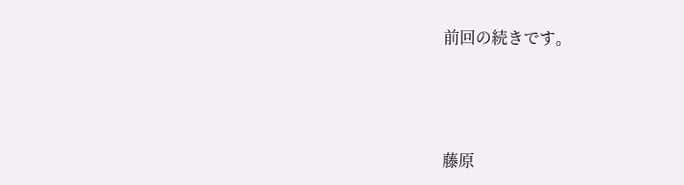前回の続きです。



藤原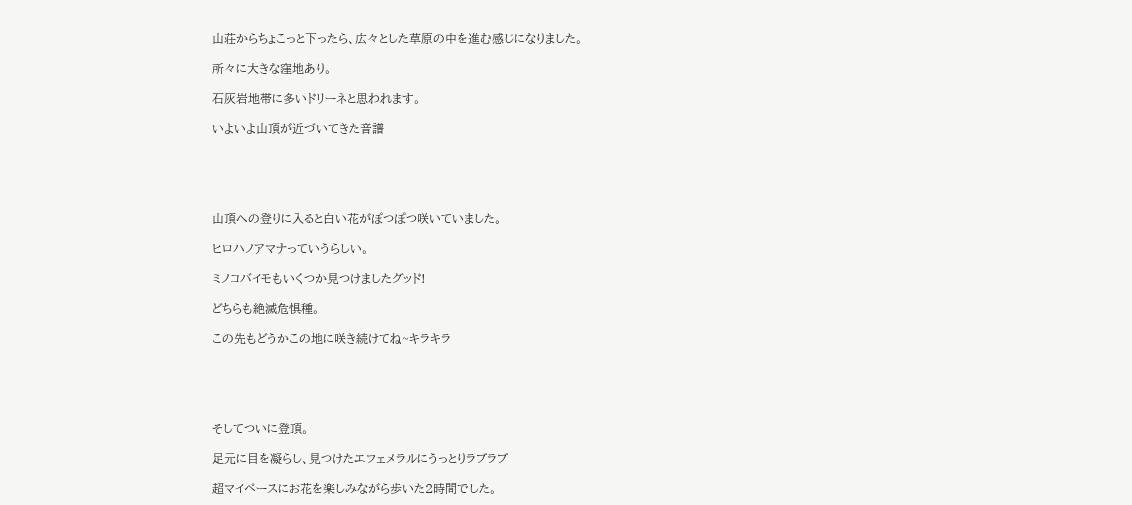山荘からちょこっと下ったら、広々とした草原の中を進む感じになりました。

所々に大きな窪地あり。

石灰岩地帯に多いドリーネと思われます。

いよいよ山頂が近づいてきた音譜





山頂への登りに入ると白い花がぽつぽつ咲いていました。

ヒロハノアマナっていうらしい。

ミノコバイモもいくつか見つけましたグッド!

どちらも絶滅危惧種。

この先もどうかこの地に咲き続けてね~キラキラ





そしてついに登頂。

足元に目を凝らし、見つけたエフェメラルにうっとりラブラブ

超マイペースにお花を楽しみながら歩いた2時間でした。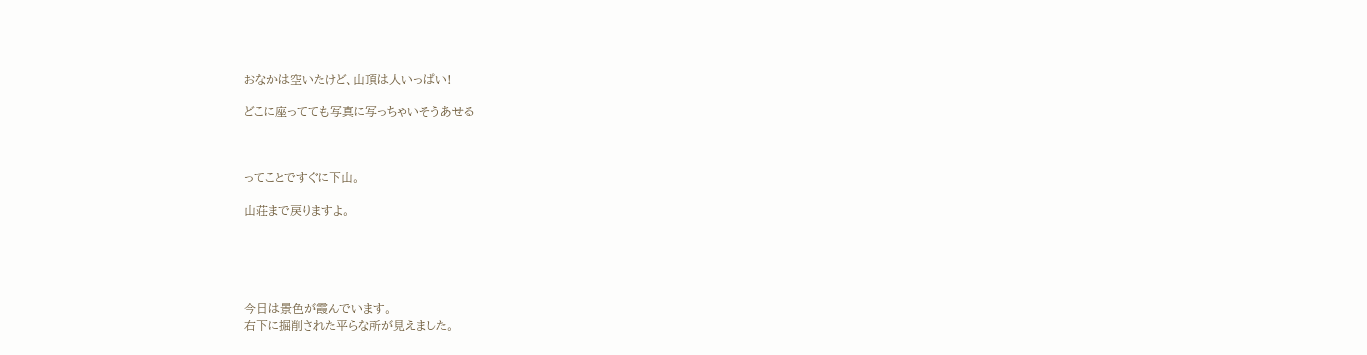おなかは空いたけど、山頂は人いっぱい!

どこに座ってても写真に写っちゃいそうあせる



ってことですぐに下山。

山荘まで戻りますよ。





今日は景色が霞んでいます。
右下に掘削された平らな所が見えました。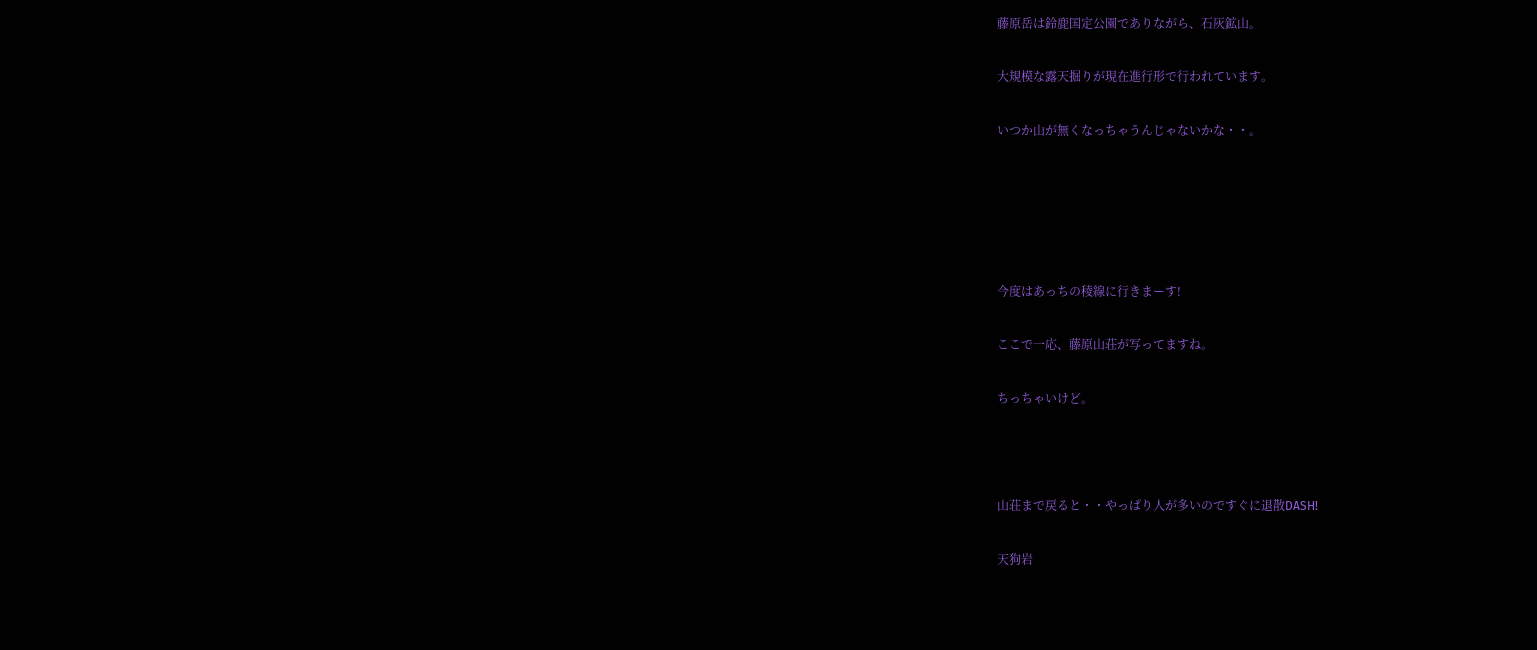藤原岳は鈴鹿国定公園でありながら、石灰鉱山。

大規模な露天掘りが現在進行形で行われています。

いつか山が無くなっちゃうんじゃないかな・・。





今度はあっちの稜線に行きまーす!

ここで一応、藤原山荘が写ってますね。

ちっちゃいけど。



山荘まで戻ると・・やっぱり人が多いのですぐに退散DASH!

天狗岩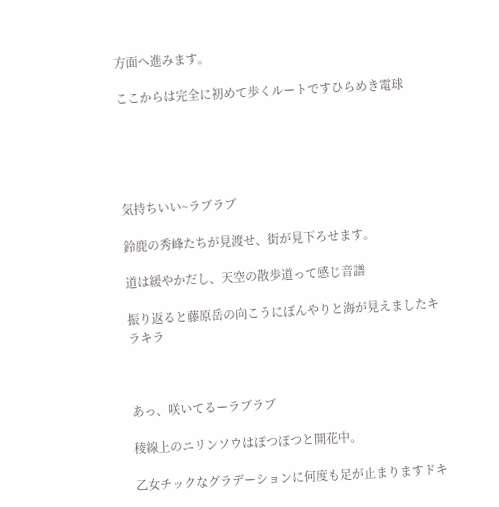方面へ進みます。

ここからは完全に初めて歩くルートですひらめき電球





気持ちいい~ラブラブ

鈴鹿の秀峰たちが見渡せ、街が見下ろせます。

道は緩やかだし、天空の散歩道って感じ音譜

振り返ると藤原岳の向こうにぼんやりと海が見えましたキラキラ



あっ、咲いてるーラブラブ

稜線上のニリンソウはぽつぽつと開花中。

乙女チックなグラデーションに何度も足が止まりますドキ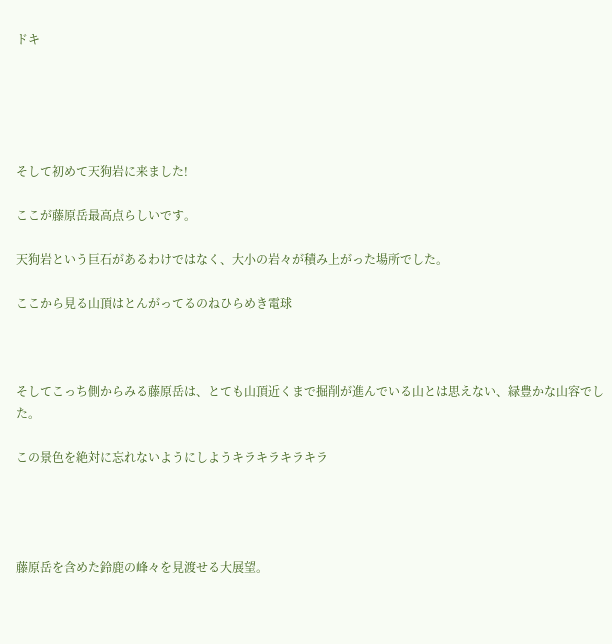ドキ





そして初めて天狗岩に来ました!

ここが藤原岳最高点らしいです。

天狗岩という巨石があるわけではなく、大小の岩々が積み上がった場所でした。

ここから見る山頂はとんがってるのねひらめき電球



そしてこっち側からみる藤原岳は、とても山頂近くまで掘削が進んでいる山とは思えない、緑豊かな山容でした。

この景色を絶対に忘れないようにしようキラキラキラキラ




藤原岳を含めた鈴鹿の峰々を見渡せる大展望。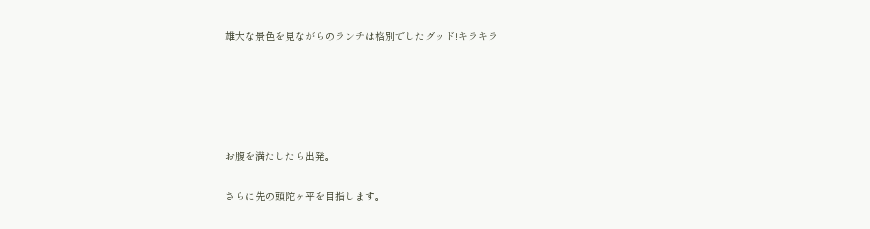雄大な景色を見ながらのランチは格別でしたグッド!キラキラ





お腹を満たしたら出発。

さらに先の頭陀ヶ平を目指します。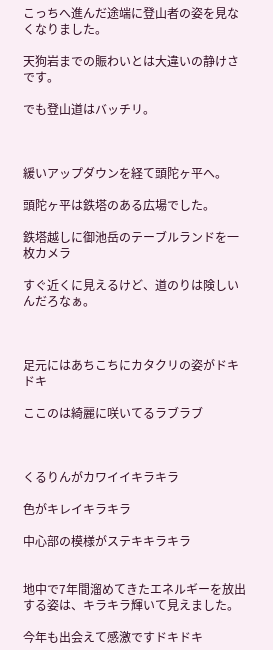こっちへ進んだ途端に登山者の姿を見なくなりました。

天狗岩までの賑わいとは大違いの静けさです。

でも登山道はバッチリ。



緩いアップダウンを経て頭陀ヶ平へ。

頭陀ヶ平は鉄塔のある広場でした。

鉄塔越しに御池岳のテーブルランドを一枚カメラ

すぐ近くに見えるけど、道のりは険しいんだろなぁ。



足元にはあちこちにカタクリの姿がドキドキ

ここのは綺麗に咲いてるラブラブ



くるりんがカワイイキラキラ

色がキレイキラキラ

中心部の模様がステキキラキラ


地中で7年間溜めてきたエネルギーを放出する姿は、キラキラ輝いて見えました。

今年も出会えて感激ですドキドキ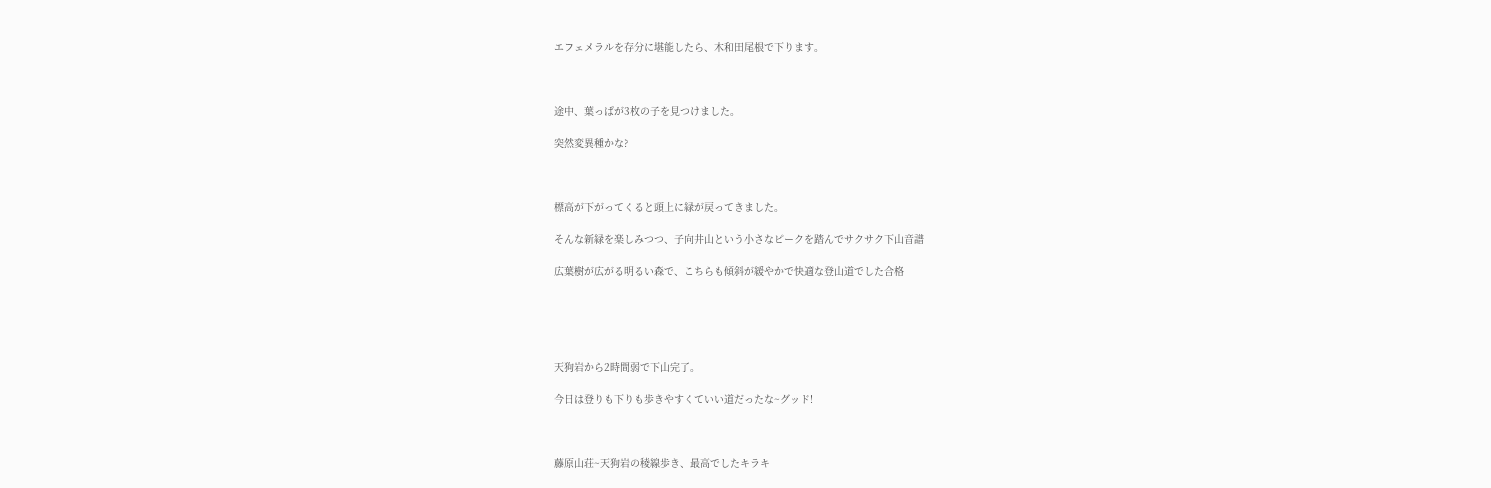エフェメラルを存分に堪能したら、木和田尾根で下ります。



途中、葉っぱが3枚の子を見つけました。

突然変異種かな?



標高が下がってくると頭上に緑が戻ってきました。

そんな新緑を楽しみつつ、子向井山という小さなピークを踏んでサクサク下山音譜

広葉樹が広がる明るい森で、こちらも傾斜が緩やかで快適な登山道でした合格





天狗岩から2時間弱で下山完了。

今日は登りも下りも歩きやすくていい道だったな~グッド!



藤原山荘~天狗岩の稜線歩き、最高でしたキラキ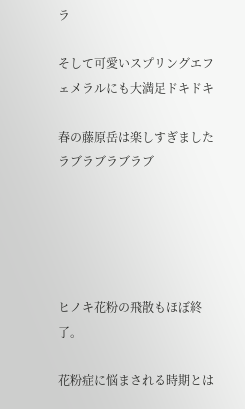ラ

そして可愛いスプリングエフェメラルにも大満足ドキドキ

春の藤原岳は楽しすぎましたラブラブラブラブ





ヒノキ花粉の飛散もほぼ終了。

花粉症に悩まされる時期とは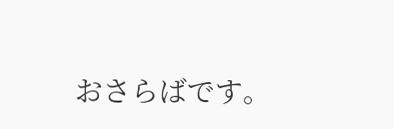おさらばです。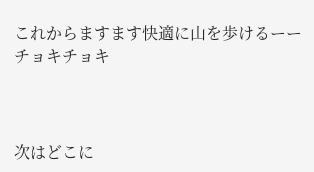これからますます快適に山を歩けるーーチョキチョキ



次はどこに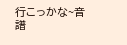行こっかな~音譜